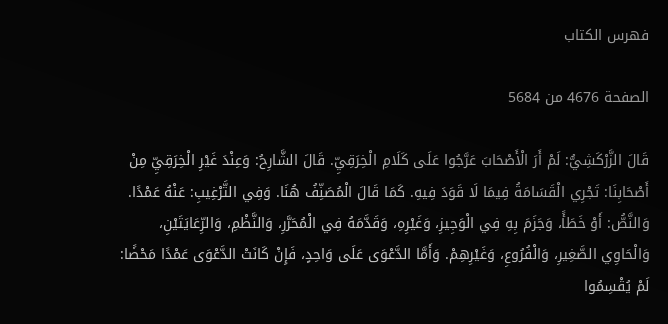فهرس الكتاب

الصفحة 4676 من 5684

قَالَ الزَّرْكَشِيُّ: لَمْ أَرَ الْأَصْحَابَ عَرَّجُوا عَلَى كَلَامِ الْخِرَقِيِّ. قَالَ الشَّارِحُ: وَعِنْدَ غَيْرِ الْخِرَقِيِّ مِنْ أَصْحَابِنَا: تَجْرِي الْقَسَامَةُ فِيمَا لَا قَوَدَ فِيهِ. كَمَا قَالَ الْمُصَنِّفُ هُنَا. وَفِي التَّرْغِيبِ: عَنْهُ عَمْدًا. وَالنَّصُّ: أَوْ خَطَأً، وَجَزَمَ بِهِ فِي الْوَجِيزِ، وَغَيْرِهِ، وَقَدَّمَهُ فِي الْمُحَرَّرِ، وَالنَّظْمِ، وَالرِّعَايَتَيْنِ، وَالْحَاوِي الصَّغِيرِ، وَالْفُرُوعِ، وَغَيْرِهِمْ. وَأَمَّا الدَّعْوَى عَلَى وَاحِدٍ، فَإِنْ كَانَتْ الدَّعْوَى عَمْدًا مَحْضًا: لَمْ يُقْسِمُوا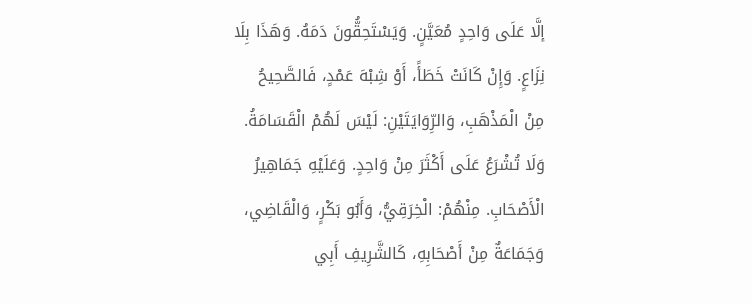إلَّا عَلَى وَاحِدٍ مُعَيَّنٍ. وَيَسْتَحِقُّونَ دَمَهُ. وَهَذَا بِلَا نِزَاعٍ. وَإِنْ كَانَتْ خَطَأً، أَوْ شِبْهَ عَمْدٍ، فَالصَّحِيحُ مِنْ الْمَذْهَبِ، وَالرِّوَايَتَيْنِ: لَيْسَ لَهُمْ الْقَسَامَةُ. وَلَا تُشْرَعُ عَلَى أَكْثَرَ مِنْ وَاحِدٍ. وَعَلَيْهِ جَمَاهِيرُ الْأَصْحَابِ. مِنْهُمْ: الْخِرَقِيُّ، وَأَبُو بَكْرٍ، وَالْقَاضِي، وَجَمَاعَةٌ مِنْ أَصْحَابِهِ، كَالشَّرِيفِ أَبِي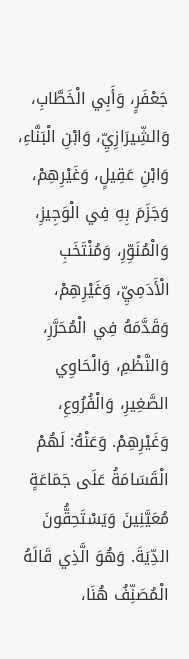جَعْفَرٍ، وَأَبِي الْخَطَّابِ، وَالشِّيرَازِيِّ، وَابْنِ الْبَنَّاءِ، وَابْنِ عَقِيلٍ، وَغَيْرِهِمْ، وَجَزَمَ بِهِ فِي الْوَجِيزِ، وَالْمُنَوِّرِ، وَمُنْتَخَبِ الْأَدَمِيِّ، وَغَيْرِهِمْ، وَقَدَّمَهُ فِي الْمُحَرَّرِ، وَالنَّظْمِ، وَالْحَاوِي الصَّغِيرِ، وَالْفُرُوعِ، وَغَيْرِهِمْ. وَعَنْهُ: لَهُمْ الْقَسَامَةُ عَلَى جَمَاعَةٍ مُعَيَّنِينَ وَيَسْتَحِقُّونَ الدِّيَةَ. وَهُوَ الَّذِي قَالَهُ الْمُصَنِّفُ هُنَا،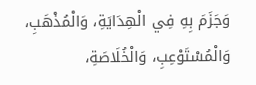وَجَزَمَ بِهِ فِي الْهِدَايَةِ، وَالْمُذْهَبِ، وَالْمُسْتَوْعِبِ، وَالْخُلَاصَةِ،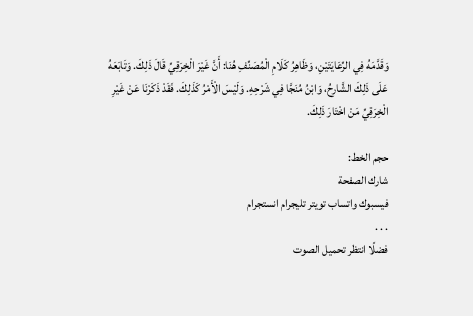وَقَدَّمَهُ فِي الرِّعَايَتَيْنِ، وَظَاهِرُ كَلَامِ الْمُصَنِّفِ هُنَا: أَنَّ غَيْرَ الْخِرَقِيِّ قَالَ ذَلِكَ. وَتَابَعَهُ عَلَى ذَلِكَ الشَّارِحُ، وَابْنُ مُنَجَّا فِي شَرْحِهِ. وَلَيْسَ الْأَمْرُ كَذَلِكَ. فَقَدْ ذَكَرْنَا عَنْ غَيْرِ الْخِرَقِيِّ مَنْ اخْتَارَ ذَلِكَ.

حجم الخط:
شارك الصفحة
فيسبوك واتساب تويتر تليجرام انستجرام
. . .
فضلًا انتظر تحميل الصوت